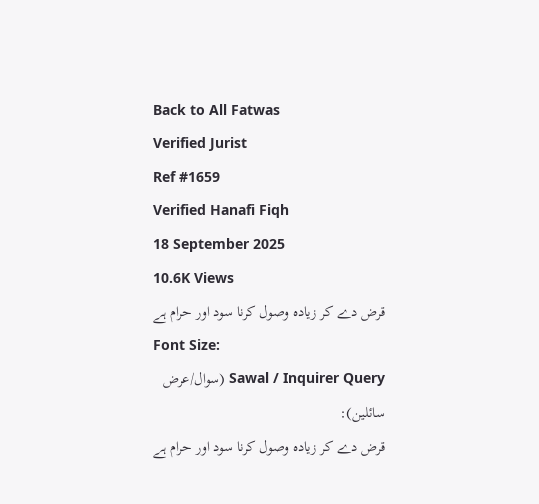Back to All Fatwas
Verified Jurist
Ref #1659
Verified Hanafi Fiqh
18 September 2025
10.6K Views
قرض دے کر زیادہ وصول کرنا سود اور حرام ہے
Font Size:
Sawal / Inquirer Query (سوال/عرض سائلین):
قرض دے کر زیادہ وصول کرنا سود اور حرام ہے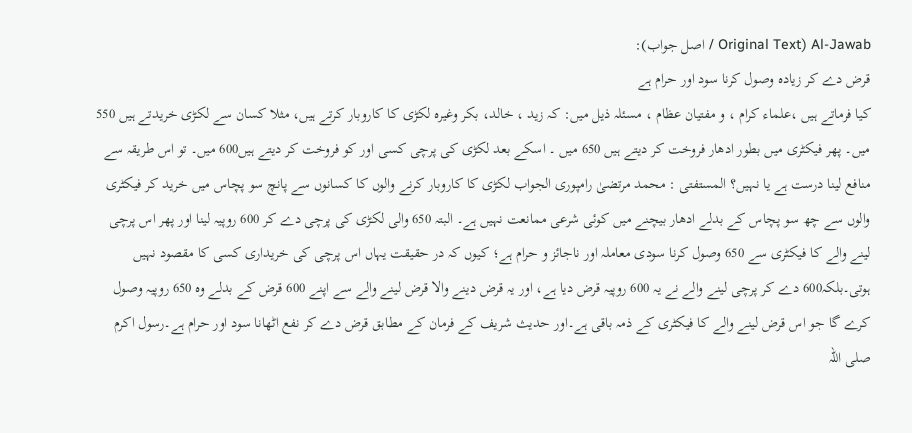Al-Jawab (Original Text / اصل جواب):
قرض دے کر زیادہ وصول کرنا سود اور حرام ہے
کیا فرماتے ہیں ،علماء کرام ، و مفتیان عظام ، مسئلہ ذیل میں: کہ زید ، خالد، بکر وغیرہ لکڑی کا کاروبار کرتے ہیں، مثلا کسان سے لکڑی خریدتے ہیں 550 میں۔ پھر فیکٹری میں بطور ادھار فروخت کر دیتے ہیں 650 میں ۔ اسکے بعد لکڑی کی پرچی کسی اور کو فروخت کر دیتے ہیں600 میں۔ تو اس طریقہ سے منافع لینا درست ہے یا نہیں؟ المستفتی : محمد مرتضیٰ رامپوری الجواب لکڑی کا کاروبار کرنے والوں کا کسانوں سے پانچ سو پچاس میں خرید کر فیکٹری والوں سے چھ سو پچاس کے بدلے ادھار بیچنے میں کوئی شرعی ممانعت نہیں ہے۔ البتہ 650 والی لکڑی کی پرچی دے کر 600 روپیہ لینا اور پھر اس پرچی لینے والے کا فیکٹری سے 650 وصول کرنا سودی معاملہ اور ناجائز و حرام ہے؛ کیوں کہ در حقیقت یہاں اس پرچی کی خریداری کسی کا مقصود نہیں ہوتی۔بلکہ600 دے کر پرچی لینے والے نے یہ 600 روپیہ قرض دیا ہے، اور یہ قرض دینے والا قرض لینے والے سے اپنے 600 قرض کے بدلے وہ 650 روپیہ وصول کرے گا جو اس قرض لینے والے کا فیکٹری کے ذمہ باقی ہے۔اور حدیث شریف کے فرمان کے مطابق قرض دے کر نفع اٹھانا سود اور حرام ہے۔رسول اکرم صلی اللہ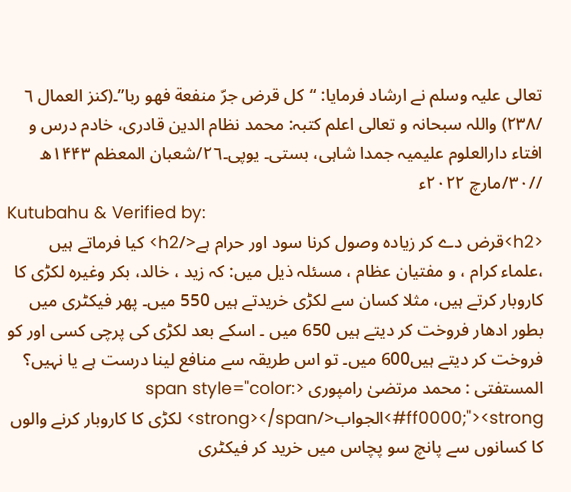تعالی علیہ وسلم نے ارشاد فرمایا: “کل قرض جرّ منفعة فھو ربا”۔(کنز العمال ٦ /۲۳۸) واللہ سبحانہ و تعالی اعلم کتبہ: محمد نظام الدین قادری، خادم درس و افتاء دارالعلوم علیمیہ جمدا شاہی، بستی۔ یوپی۔٢٦/شعبان المعظم ١۴۴٣ھ //٣٠/مارچ ٢٠٢٢ء
Kutubahu & Verified by:
<h2>قرض دے کر زیادہ وصول کرنا سود اور حرام ہے</h2> کیا فرماتے ہیں ،علماء کرام ، و مفتیان عظام ، مسئلہ ذیل میں: کہ زید ، خالد، بکر وغیرہ لکڑی کا کاروبار کرتے ہیں، مثلا کسان سے لکڑی خریدتے ہیں 550 میں۔ پھر فیکٹری میں بطور ادھار فروخت کر دیتے ہیں 650 میں ۔ اسکے بعد لکڑی کی پرچی کسی اور کو فروخت کر دیتے ہیں600 میں۔ تو اس طریقہ سے منافع لینا درست ہے یا نہیں؟ المستفتی : محمد مرتضیٰ رامپوری <span style="color: #ff0000;"><strong>الجواب</strong></span> لکڑی کا کاروبار کرنے والوں کا کسانوں سے پانچ سو پچاس میں خرید کر فیکٹری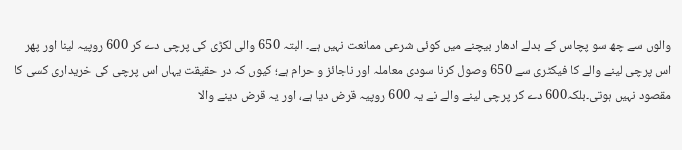والوں سے چھ سو پچاس کے بدلے ادھار بیچنے میں کوئی شرعی ممانعت نہیں ہے۔ البتہ 650 والی لکڑی کی پرچی دے کر 600 روپیہ لینا اور پھر اس پرچی لینے والے کا فیکٹری سے 650 وصول کرنا سودی معاملہ اور ناجائز و حرام ہے؛ کیوں کہ در حقیقت یہاں اس پرچی کی خریداری کسی کا مقصود نہیں ہوتی۔بلکہ600 دے کر پرچی لینے والے نے یہ 600 روپیہ قرض دیا ہے، اور یہ قرض دینے والا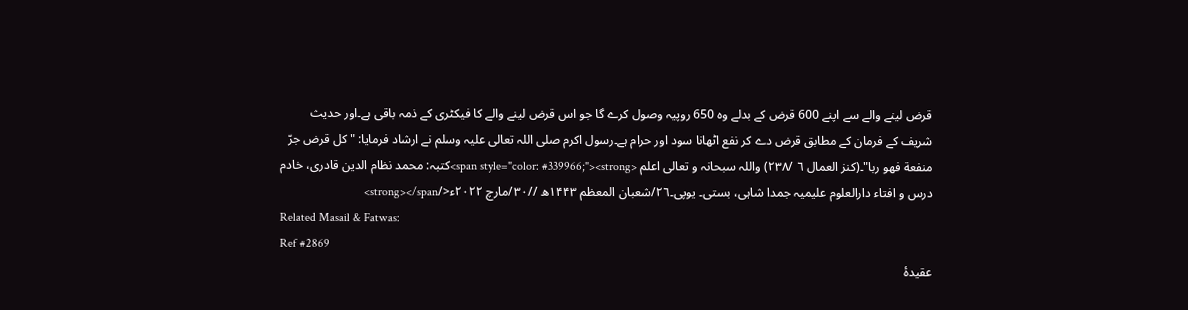قرض لینے والے سے اپنے 600 قرض کے بدلے وہ 650 روپیہ وصول کرے گا جو اس قرض لینے والے کا فیکٹری کے ذمہ باقی ہے۔اور حدیث شریف کے فرمان کے مطابق قرض دے کر نفع اٹھانا سود اور حرام ہے۔رسول اکرم صلی اللہ تعالی علیہ وسلم نے ارشاد فرمایا: "کل قرض جرّ منفعة فھو ربا"۔(کنز العمال ٦ /۲۳۸) واللہ سبحانہ و تعالی اعلم <span style="color: #339966;"><strong>کتبہ: محمد نظام الدین قادری، خادم درس و افتاء دارالعلوم علیمیہ جمدا شاہی، بستی۔ یوپی۔٢٦/شعبان المعظم ١۴۴٣ھ //٣٠/مارچ ٢٠٢٢ء</strong></span>
Related Masail & Fatwas:
Ref #2869
عقیدۂ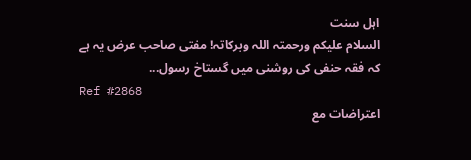اہل سنت
السلام علیکم ورحمتہ اللہ وبرکاتہ! مفتی صاحب عرض یہ ہے کہ فقہ حنفی کی روشنی میں گستاخ رسول...
Ref #2868
اعتراضات مع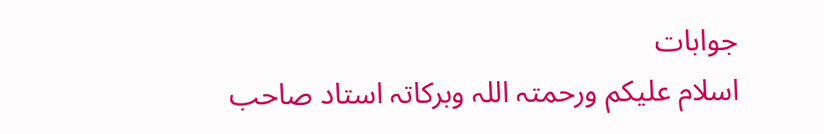جوابات
اسلام علیکم ورحمتہ اللہ وبرکاتہ استاد صاحب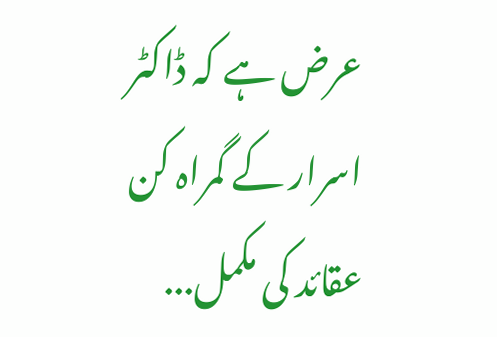عرض ہے کہ ڈاکٹر اسرار کے گمراہ کن عقائد کی مکمل...